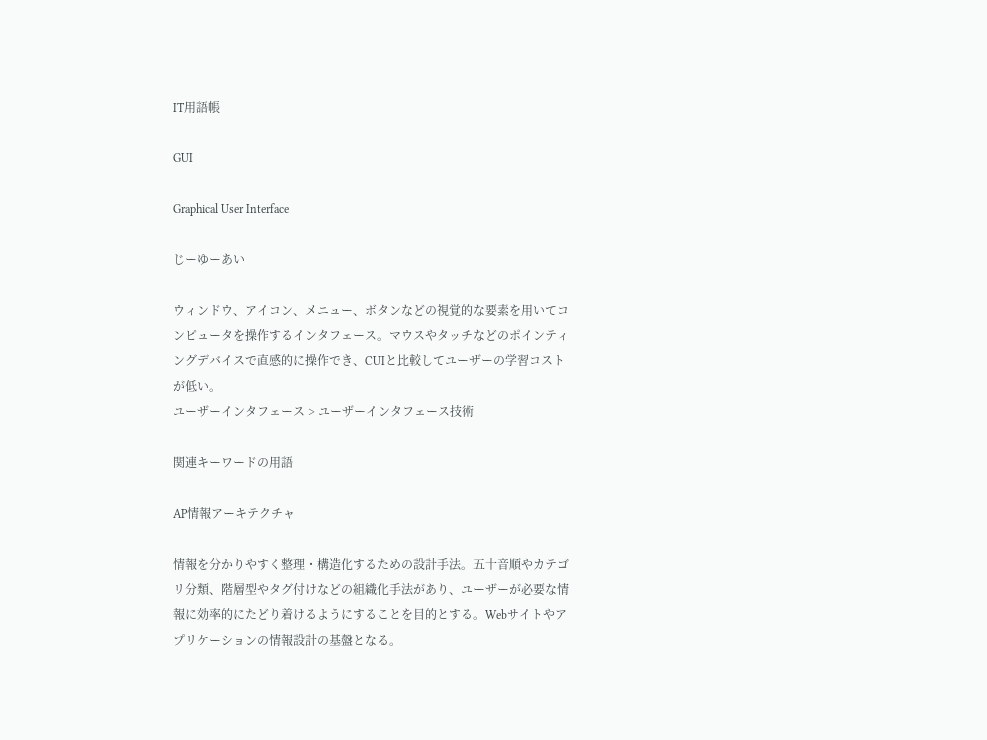IT用語帳

GUI

Graphical User Interface

じーゆーあい

ウィンドウ、アイコン、メニュー、ボタンなどの視覚的な要素を用いてコンピュータを操作するインタフェース。マウスやタッチなどのポインティングデバイスで直感的に操作でき、CUIと比較してユーザーの学習コストが低い。
ユーザーインタフェース > ユーザーインタフェース技術

関連キーワードの用語

AP情報アーキテクチャ

情報を分かりやすく整理・構造化するための設計手法。五十音順やカテゴリ分類、階層型やタグ付けなどの組織化手法があり、ユーザーが必要な情報に効率的にたどり着けるようにすることを目的とする。Webサイトやアプリケーションの情報設計の基盤となる。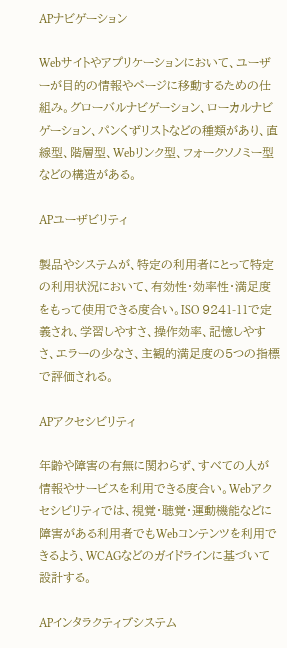APナビゲーション

Webサイトやアプリケーションにおいて、ユーザーが目的の情報やページに移動するための仕組み。グローバルナビゲーション、ローカルナビゲーション、パンくずリストなどの種類があり、直線型、階層型、Webリンク型、フォークソノミー型などの構造がある。

APユーザビリティ

製品やシステムが、特定の利用者にとって特定の利用状況において、有効性・効率性・満足度をもって使用できる度合い。ISO 9241-11で定義され、学習しやすさ、操作効率、記憶しやすさ、エラーの少なさ、主観的満足度の5つの指標で評価される。

APアクセシビリティ

年齢や障害の有無に関わらず、すべての人が情報やサービスを利用できる度合い。Webアクセシビリティでは、視覚・聴覚・運動機能などに障害がある利用者でもWebコンテンツを利用できるよう、WCAGなどのガイドラインに基づいて設計する。

APインタラクティブシステム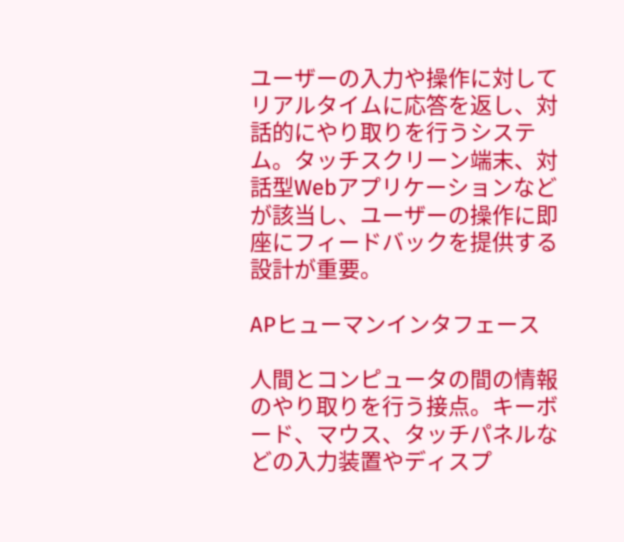ユーザーの入力や操作に対してリアルタイムに応答を返し、対話的にやり取りを行うシステム。タッチスクリーン端末、対話型Webアプリケーションなどが該当し、ユーザーの操作に即座にフィードバックを提供する設計が重要。

APヒューマンインタフェース

人間とコンピュータの間の情報のやり取りを行う接点。キーボード、マウス、タッチパネルなどの入力装置やディスプ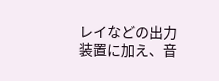レイなどの出力装置に加え、音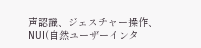声認識、ジェスチャー操作、NUI(自然ユーザーインタ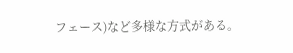フェース)など多様な方式がある。